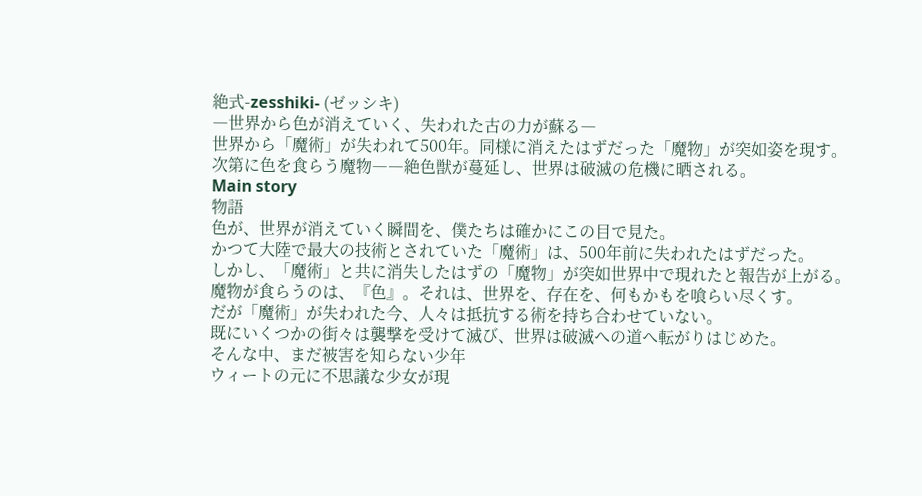絶式-zesshiki- (ゼッシキ)
―世界から色が消えていく、失われた古の力が蘇る―
世界から「魔術」が失われて500年。同様に消えたはずだった「魔物」が突如姿を現す。
次第に色を食らう魔物――絶色獣が蔓延し、世界は破滅の危機に晒される。
Main story
物語
色が、世界が消えていく瞬間を、僕たちは確かにこの目で見た。
かつて大陸で最大の技術とされていた「魔術」は、500年前に失われたはずだった。
しかし、「魔術」と共に消失したはずの「魔物」が突如世界中で現れたと報告が上がる。
魔物が食らうのは、『色』。それは、世界を、存在を、何もかもを喰らい尽くす。
だが「魔術」が失われた今、人々は抵抗する術を持ち合わせていない。
既にいくつかの街々は襲撃を受けて滅び、世界は破滅への道へ転がりはじめた。
そんな中、まだ被害を知らない少年
ウィートの元に不思議な少女が現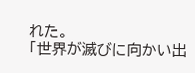れた。
「世界が滅びに向かい出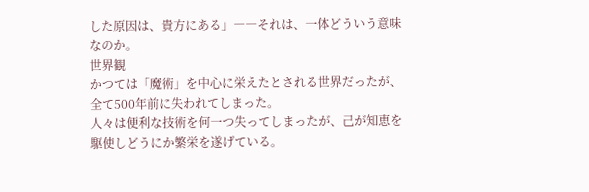した原因は、貴方にある」――それは、一体どういう意味なのか。
世界観
かつては「魔術」を中心に栄えたとされる世界だったが、全て500年前に失われてしまった。
人々は便利な技術を何一つ失ってしまったが、己が知恵を駆使しどうにか繁栄を遂げている。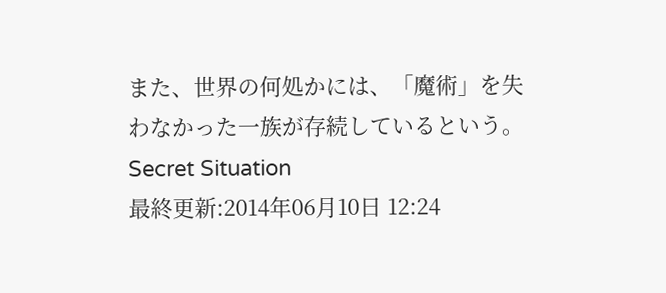また、世界の何処かには、「魔術」を失わなかった一族が存続しているという。
Secret Situation
最終更新:2014年06月10日 12:24